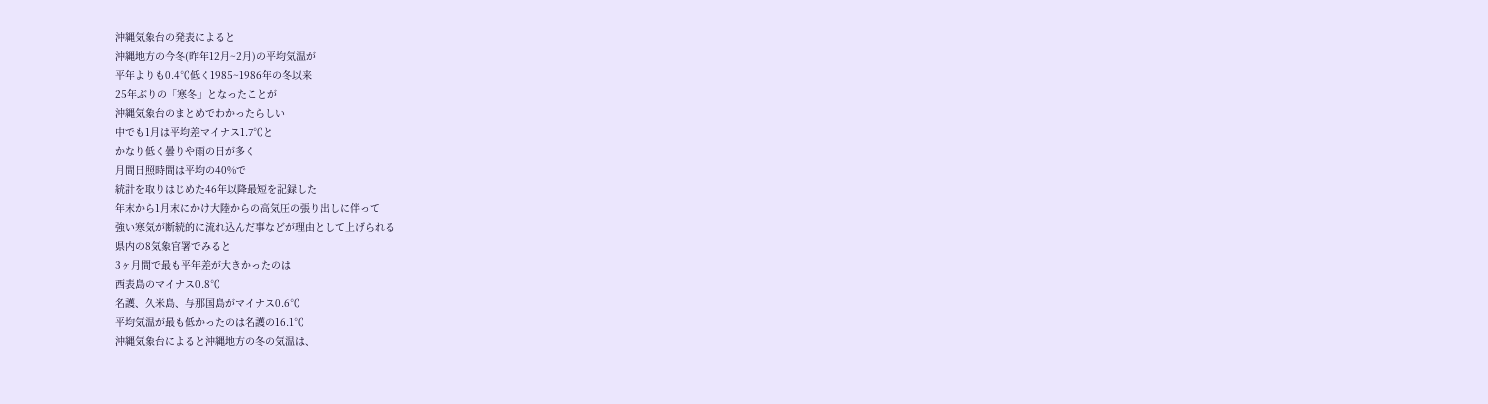沖縄気象台の発表によると
沖縄地方の今冬(昨年12月~2月)の平均気温が
平年よりも0.4℃低く1985~1986年の冬以来
25年ぶりの「寒冬」となったことが
沖縄気象台のまとめでわかったらしい
中でも1月は平均差マイナス1.7℃と
かなり低く曇りや雨の日が多く
月間日照時間は平均の40%で
統計を取りはじめた46年以降最短を記録した
年末から1月末にかけ大陸からの高気圧の張り出しに伴って
強い寒気が断続的に流れ込んだ事などが理由として上げられる
県内の8気象官署でみると
3ヶ月間で最も平年差が大きかったのは
西表島のマイナス0.8℃
名護、久米島、与那国島がマイナス0.6℃
平均気温が最も低かったのは名護の16.1℃
沖縄気象台によると沖縄地方の冬の気温は、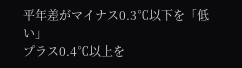平年差がマイナス0.3℃以下を「低い」
プラス0.4℃以上を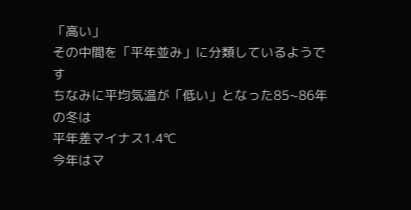「高い」
その中間を「平年並み」に分類しているようです
ちなみに平均気温が「低い」となった85~86年の冬は
平年差マイナス1.4℃
今年はマ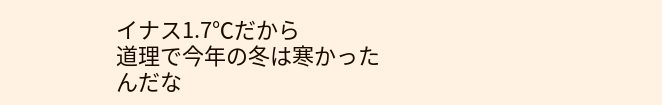イナス1.7℃だから
道理で今年の冬は寒かったんだな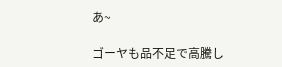あ~

ゴーヤも品不足で高騰し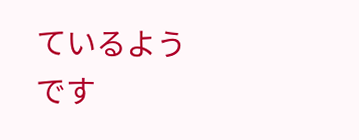ているようです